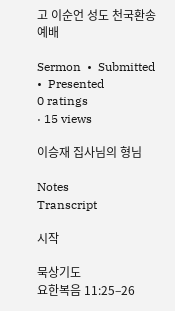고 이순언 성도 천국환송예배

Sermon  •  Submitted   •  Presented
0 ratings
· 15 views

이승재 집사님의 형님

Notes
Transcript

시작

묵상기도
요한복음 11:25–26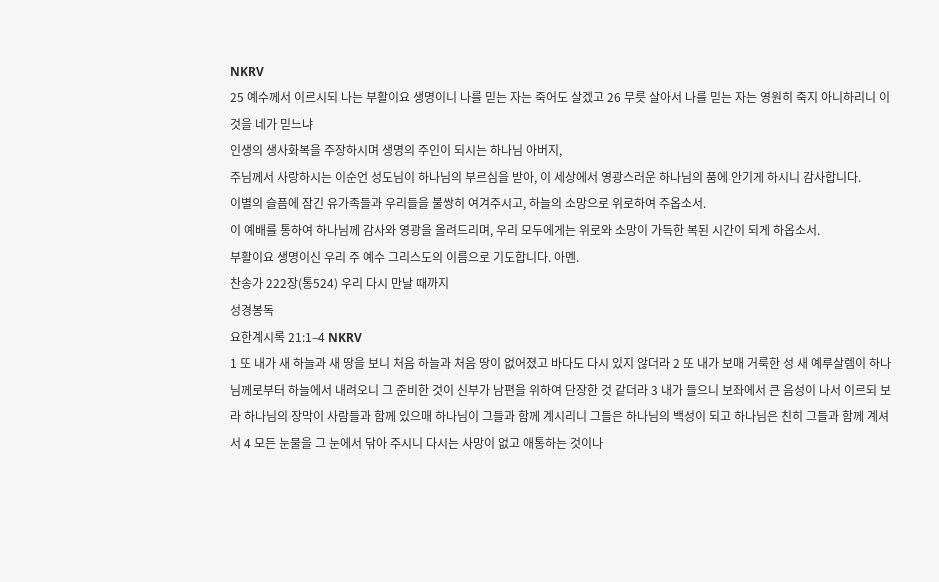NKRV
25 예수께서 이르시되 나는 부활이요 생명이니 나를 믿는 자는 죽어도 살겠고 26 무릇 살아서 나를 믿는 자는 영원히 죽지 아니하리니 이것을 네가 믿느냐
인생의 생사화복을 주장하시며 생명의 주인이 되시는 하나님 아버지,
주님께서 사랑하시는 이순언 성도님이 하나님의 부르심을 받아, 이 세상에서 영광스러운 하나님의 품에 안기게 하시니 감사합니다.
이별의 슬픔에 잠긴 유가족들과 우리들을 불쌍히 여겨주시고, 하늘의 소망으로 위로하여 주옵소서.
이 예배를 통하여 하나님께 감사와 영광을 올려드리며, 우리 모두에게는 위로와 소망이 가득한 복된 시간이 되게 하옵소서.
부활이요 생명이신 우리 주 예수 그리스도의 이름으로 기도합니다. 아멘.
찬송가 222장(통524) 우리 다시 만날 때까지
성경봉독
요한계시록 21:1–4 NKRV
1 또 내가 새 하늘과 새 땅을 보니 처음 하늘과 처음 땅이 없어졌고 바다도 다시 있지 않더라 2 또 내가 보매 거룩한 성 새 예루살렘이 하나님께로부터 하늘에서 내려오니 그 준비한 것이 신부가 남편을 위하여 단장한 것 같더라 3 내가 들으니 보좌에서 큰 음성이 나서 이르되 보라 하나님의 장막이 사람들과 함께 있으매 하나님이 그들과 함께 계시리니 그들은 하나님의 백성이 되고 하나님은 친히 그들과 함께 계셔서 4 모든 눈물을 그 눈에서 닦아 주시니 다시는 사망이 없고 애통하는 것이나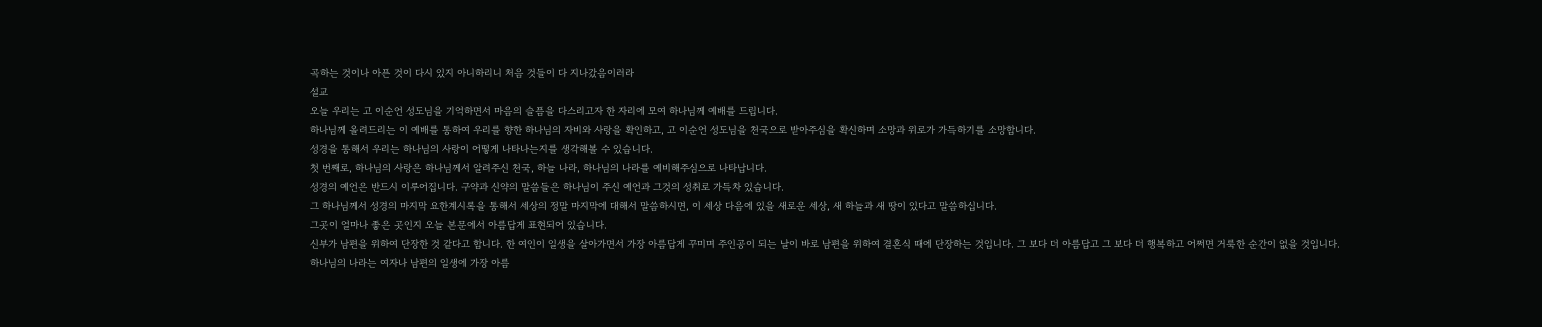곡하는 것이나 아픈 것이 다시 있지 아니하리니 처음 것들이 다 지나갔음이러라
설교
오늘 우리는 고 이순언 성도님을 기억하면서 마음의 슬픔을 다스리고자 한 자리에 모여 하나님께 예배를 드립니다.
하나님께 올려드리는 이 예배를 통하여 우리를 향한 하나님의 자비와 사랑을 확인하고, 고 이순언 성도님을 천국으로 받아주심을 확신하며 소망과 위로가 가득하기를 소망합니다.
성경을 통해서 우리는 하나님의 사랑이 어떻게 나타나는지를 생각해볼 수 있습니다.
첫 번째로, 하나님의 사랑은 하나님께서 알려주신 천국, 하늘 나라, 하나님의 나라를 예비해주심으로 나타납니다.
성경의 예언은 반드시 이루어집니다. 구약과 신약의 말씀들은 하나님이 주신 예언과 그것의 성취로 가득차 있습니다.
그 하나님께서 성경의 마지막 요한계시록을 통해서 세상의 정말 마지막에 대해서 말씀하시면, 이 세상 다음에 있을 새로운 세상, 새 하늘과 새 땅이 있다고 말씀하십니다.
그곳이 얼마나 좋은 곳인지 오늘 본문에서 아름답게 표현되어 있습니다.
신부가 남편을 위하여 단장한 것 같다고 합니다. 한 여인이 일생을 살아가면서 가장 아름답게 꾸미며 주인공이 되는 날이 바로 남편을 위하여 결혼식 때에 단장하는 것입니다. 그 보다 더 아름답고 그 보다 더 행복하고 어쩌면 거룩한 순간이 없을 것입니다.
하나님의 나라는 여자나 남편의 일생에 가장 아름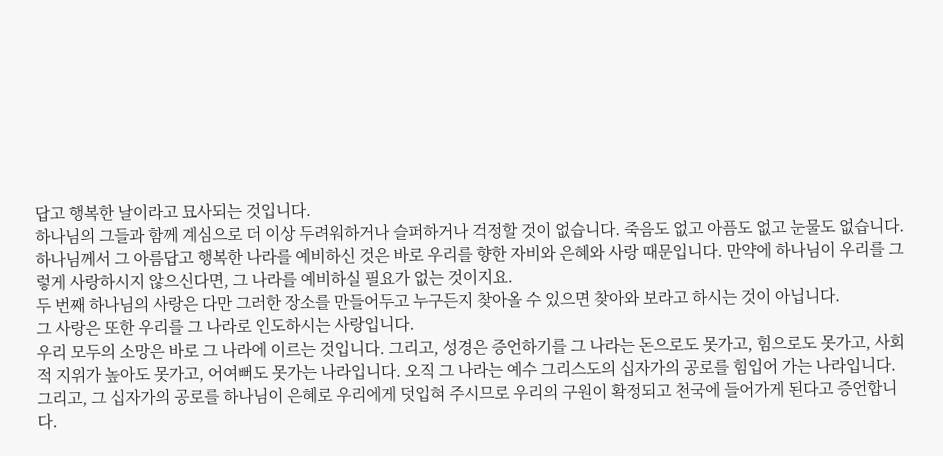답고 행복한 날이라고 묘사되는 것입니다.
하나님의 그들과 함께 계심으로 더 이상 두려워하거나 슬퍼하거나 걱정할 것이 없습니다. 죽음도 없고 아픔도 없고 눈물도 없습니다.
하나님께서 그 아름답고 행복한 나라를 예비하신 것은 바로 우리를 향한 자비와 은혜와 사랑 때문입니다. 만약에 하나님이 우리를 그렇게 사랑하시지 않으신다면, 그 나라를 예비하실 필요가 없는 것이지요.
두 번째 하나님의 사랑은 다만 그러한 장소를 만들어두고 누구든지 찾아올 수 있으면 찾아와 보라고 하시는 것이 아닙니다.
그 사랑은 또한 우리를 그 나라로 인도하시는 사랑입니다.
우리 모두의 소망은 바로 그 나라에 이르는 것입니다. 그리고, 성경은 증언하기를 그 나라는 돈으로도 못가고, 힘으로도 못가고, 사회적 지위가 높아도 못가고, 어여뻐도 못가는 나라입니다. 오직 그 나라는 예수 그리스도의 십자가의 공로를 힘입어 가는 나라입니다.
그리고, 그 십자가의 공로를 하나님이 은혜로 우리에게 덧입혀 주시므로 우리의 구원이 확정되고 천국에 들어가게 된다고 증언합니다.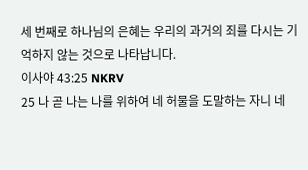세 번째로 하나님의 은혜는 우리의 과거의 죄를 다시는 기억하지 않는 것으로 나타납니다.
이사야 43:25 NKRV
25 나 곧 나는 나를 위하여 네 허물을 도말하는 자니 네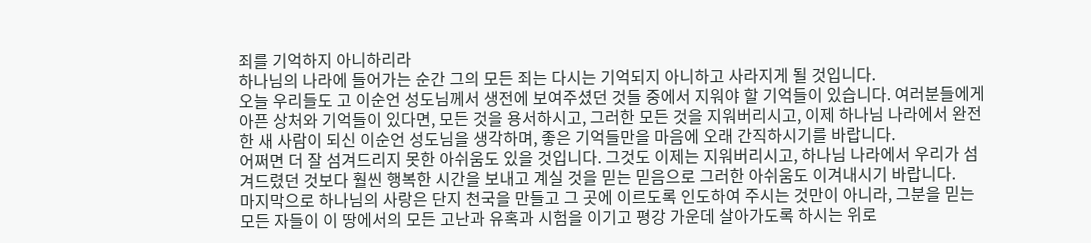죄를 기억하지 아니하리라
하나님의 나라에 들어가는 순간 그의 모든 죄는 다시는 기억되지 아니하고 사라지게 될 것입니다.
오늘 우리들도 고 이순언 성도님께서 생전에 보여주셨던 것들 중에서 지워야 할 기억들이 있습니다. 여러분들에게 아픈 상처와 기억들이 있다면, 모든 것을 용서하시고, 그러한 모든 것을 지워버리시고, 이제 하나님 나라에서 완전한 새 사람이 되신 이순언 성도님을 생각하며, 좋은 기억들만을 마음에 오래 간직하시기를 바랍니다.
어쩌면 더 잘 섬겨드리지 못한 아쉬움도 있을 것입니다. 그것도 이제는 지워버리시고, 하나님 나라에서 우리가 섬겨드렸던 것보다 훨씬 행복한 시간을 보내고 계실 것을 믿는 믿음으로 그러한 아쉬움도 이겨내시기 바랍니다.
마지막으로 하나님의 사랑은 단지 천국을 만들고 그 곳에 이르도록 인도하여 주시는 것만이 아니라, 그분을 믿는 모든 자들이 이 땅에서의 모든 고난과 유혹과 시험을 이기고 평강 가운데 살아가도록 하시는 위로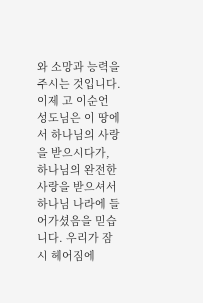와 소망과 능력을 주시는 것입니다.
이제 고 이순언 성도님은 이 땅에서 하나님의 사랑을 받으시다가, 하나님의 완전한 사랑을 받으셔서 하나님 나라에 들어가셨음을 믿습니다. 우리가 잠시 헤어짐에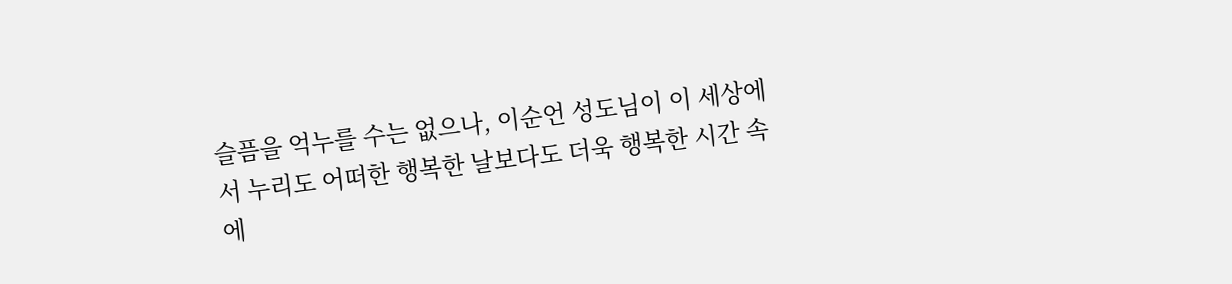슬픔을 억누를 수는 없으나, 이순언 성도님이 이 세상에서 누리도 어떠한 행복한 날보다도 더욱 행복한 시간 속에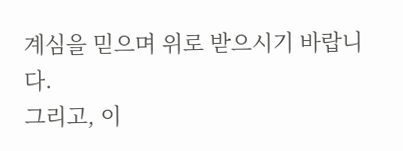계심을 믿으며 위로 받으시기 바랍니다.
그리고, 이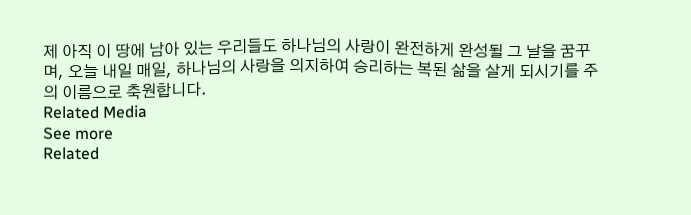제 아직 이 땅에 남아 있는 우리들도 하나님의 사랑이 완전하게 완성될 그 날을 꿈꾸며, 오늘 내일 매일, 하나님의 사랑을 의지하여 승리하는 복된 삶을 살게 되시기를 주의 이름으로 축원합니다.
Related Media
See more
Related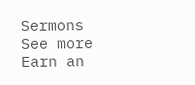Sermons
See more
Earn an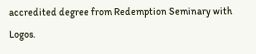accredited degree from Redemption Seminary with Logos.